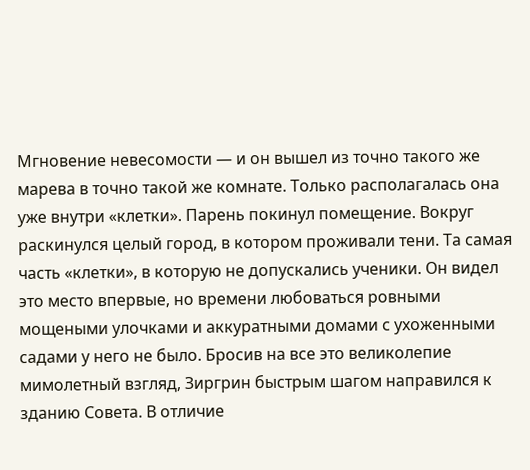Мгновение невесомости — и он вышел из точно такого же марева в точно такой же комнате. Только располагалась она уже внутри «клетки». Парень покинул помещение. Вокруг раскинулся целый город, в котором проживали тени. Та самая часть «клетки», в которую не допускались ученики. Он видел это место впервые, но времени любоваться ровными мощеными улочками и аккуратными домами с ухоженными садами у него не было. Бросив на все это великолепие мимолетный взгляд, Зиргрин быстрым шагом направился к зданию Совета. В отличие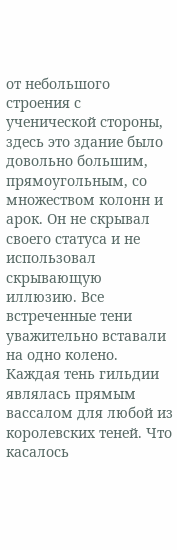от небольшого строения с ученической стороны, здесь это здание было довольно большим, прямоугольным, со множеством колонн и арок. Он не скрывал своего статуса и не использовал скрывающую иллюзию. Все встреченные тени уважительно вставали на одно колено. Каждая тень гильдии являлась прямым вассалом для любой из королевских теней. Что касалось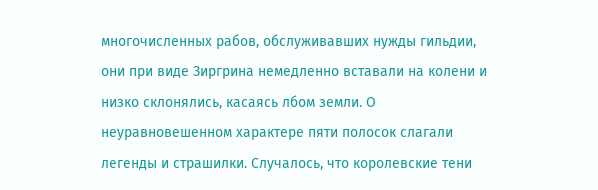многочисленных рабов, обслуживавших нужды гильдии, они при виде Зиргрина немедленно вставали на колени и низко склонялись, касаясь лбом земли. О неуравновешенном характере пяти полосок слагали легенды и страшилки. Случалось, что королевские тени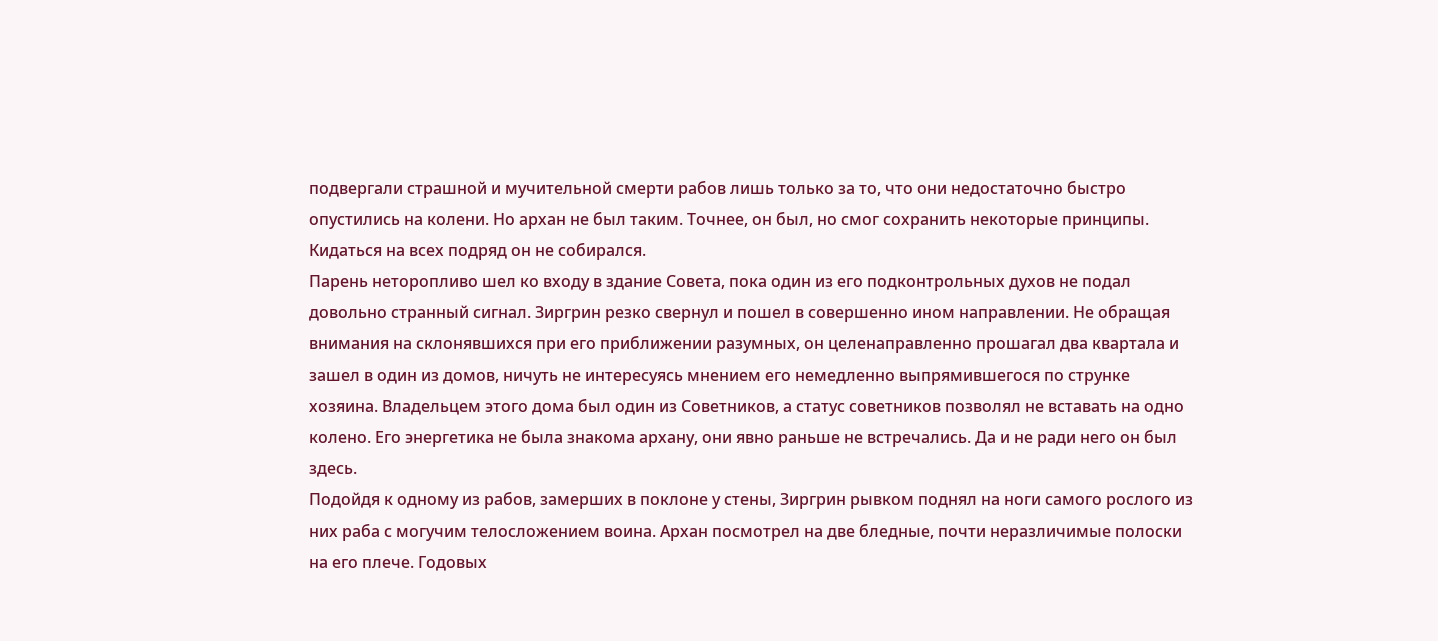подвергали страшной и мучительной смерти рабов лишь только за то, что они недостаточно быстро опустились на колени. Но архан не был таким. Точнее, он был, но смог сохранить некоторые принципы. Кидаться на всех подряд он не собирался.
Парень неторопливо шел ко входу в здание Совета, пока один из его подконтрольных духов не подал довольно странный сигнал. Зиргрин резко свернул и пошел в совершенно ином направлении. Не обращая внимания на склонявшихся при его приближении разумных, он целенаправленно прошагал два квартала и зашел в один из домов, ничуть не интересуясь мнением его немедленно выпрямившегося по струнке хозяина. Владельцем этого дома был один из Советников, а статус советников позволял не вставать на одно колено. Его энергетика не была знакома архану, они явно раньше не встречались. Да и не ради него он был здесь.
Подойдя к одному из рабов, замерших в поклоне у стены, Зиргрин рывком поднял на ноги самого рослого из них раба с могучим телосложением воина. Архан посмотрел на две бледные, почти неразличимые полоски на его плече. Годовых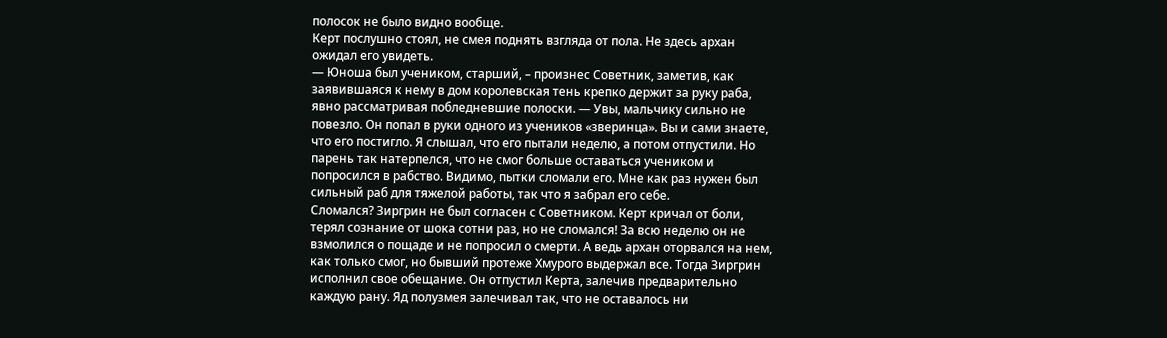полосок не было видно вообще.
Керт послушно стоял, не смея поднять взгляда от пола. Не здесь архан ожидал его увидеть.
— Юноша был учеником, старший, – произнес Советник, заметив, как заявившаяся к нему в дом королевская тень крепко держит за руку раба, явно рассматривая побледневшие полоски. — Увы, мальчику сильно не повезло. Он попал в руки одного из учеников «зверинца». Вы и сами знаете, что его постигло. Я слышал, что его пытали неделю, а потом отпустили. Но парень так натерпелся, что не смог больше оставаться учеником и попросился в рабство. Видимо, пытки сломали его. Мне как раз нужен был сильный раб для тяжелой работы, так что я забрал его себе.
Сломался? Зиргрин не был согласен с Советником. Керт кричал от боли, терял сознание от шока сотни раз, но не сломался! За всю неделю он не взмолился о пощаде и не попросил о смерти. А ведь архан оторвался на нем, как только смог, но бывший протеже Хмурого выдержал все. Тогда Зиргрин исполнил свое обещание. Он отпустил Керта, залечив предварительно каждую рану. Яд полузмея залечивал так, что не оставалось ни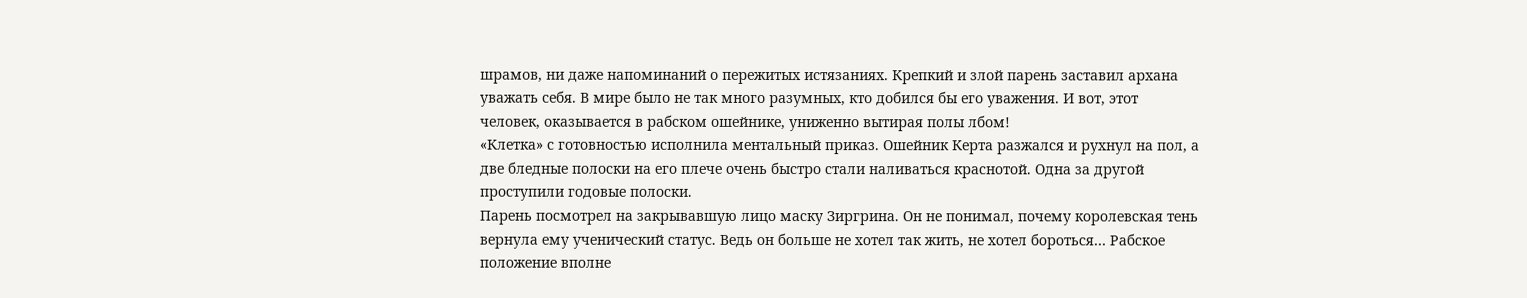шрамов, ни даже напоминаний о пережитых истязаниях. Крепкий и злой парень заставил архана уважать себя. В мире было не так много разумных, кто добился бы его уважения. И вот, этот человек, оказывается в рабском ошейнике, униженно вытирая полы лбом!
«Клетка» с готовностью исполнила ментальный приказ. Ошейник Керта разжался и рухнул на пол, а две бледные полоски на его плече очень быстро стали наливаться краснотой. Одна за другой проступили годовые полоски.
Парень посмотрел на закрывавшую лицо маску Зиргрина. Он не понимал, почему королевская тень вернула ему ученический статус. Ведь он больше не хотел так жить, не хотел бороться… Рабское положение вполне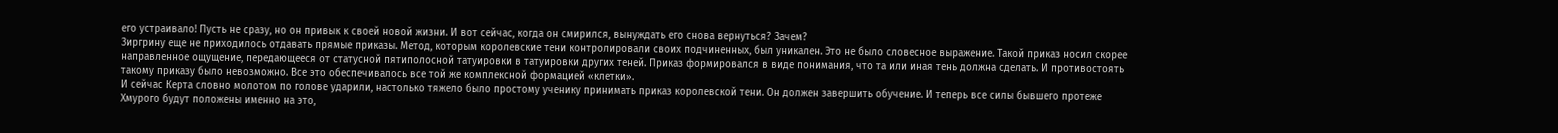его устраивало! Пусть не сразу, но он привык к своей новой жизни. И вот сейчас, когда он смирился, вынуждать его снова вернуться? Зачем?
Зиргрину еще не приходилось отдавать прямые приказы. Метод, которым королевские тени контролировали своих подчиненных, был уникален. Это не было словесное выражение. Такой приказ носил скорее направленное ощущение, передающееся от статусной пятиполосной татуировки в татуировки других теней. Приказ формировался в виде понимания, что та или иная тень должна сделать. И противостоять такому приказу было невозможно. Все это обеспечивалось все той же комплексной формацией «клетки».
И сейчас Керта словно молотом по голове ударили, настолько тяжело было простому ученику принимать приказ королевской тени. Он должен завершить обучение. И теперь все силы бывшего протеже Хмурого будут положены именно на это,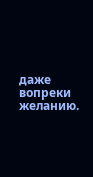даже вопреки желанию.